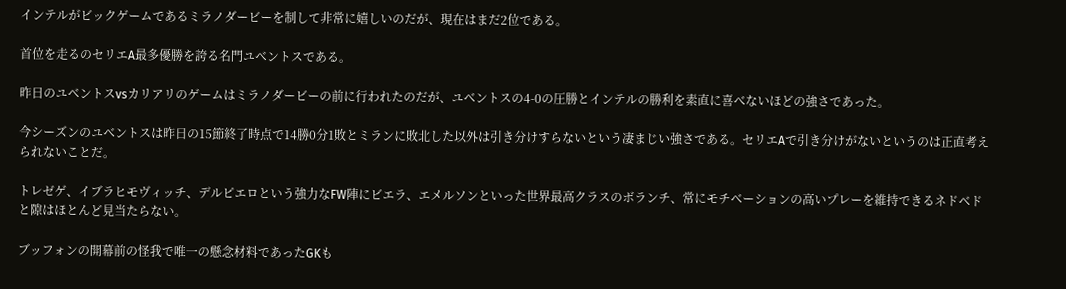インテルがビックゲームであるミラノダービーを制して非常に嬉しいのだが、現在はまだ2位である。

首位を走るのセリエA最多優勝を誇る名門ユベントスである。

昨日のユベントスvsカリアリのゲームはミラノダービーの前に行われたのだが、ユベントスの4-0の圧勝とインテルの勝利を素直に喜べないほどの強さであった。

今シーズンのユベントスは昨日の15節終了時点で14勝0分1敗とミランに敗北した以外は引き分けすらないという凄まじい強さである。セリエAで引き分けがないというのは正直考えられないことだ。

トレゼゲ、イブラヒモヴィッチ、デルピエロという強力なFW陣にビエラ、エメルソンといった世界最高クラスのボランチ、常にモチベーションの高いプレーを維持できるネドベドと隙はほとんど見当たらない。

ブッフォンの開幕前の怪我で唯一の懸念材料であったGKも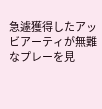急遽獲得したアッビアーティが無難なプレーを見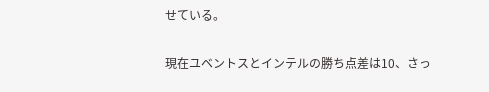せている。

現在ユベントスとインテルの勝ち点差は10、さっ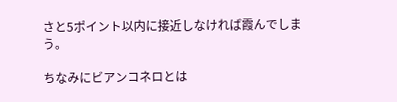さと5ポイント以内に接近しなければ霞んでしまう。

ちなみにビアンコネロとは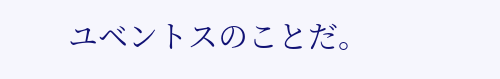ユベントスのことだ。